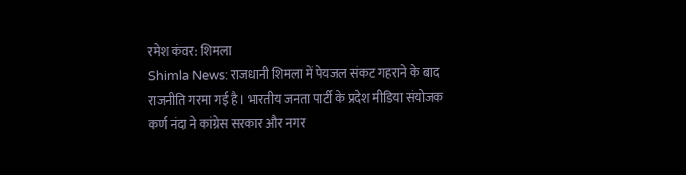रमेश कंवर: शिमला
Shimla News: राजधानी शिमला में पेयजल संकट गहराने के बाद राजनीति गरमा गई है। भारतीय जनता पार्टी के प्रदेश मीडिया संयोजक कर्ण नंदा ने कांग्रेस सरकार और नगर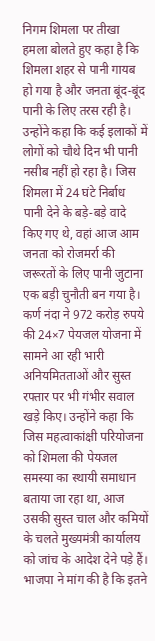निगम शिमला पर तीखा हमला बोलते हुए कहा है कि शिमला शहर से पानी गायब हो गया है और जनता बूंद-बूंद पानी के लिए तरस रही है। उन्होंने कहा कि कई इलाकों में लोगों को चौथे दिन भी पानी नसीब नहीं हो रहा है। जिस शिमला में 24 घंटे निर्बाध पानी देने के बड़े-बड़े वादे किए गए थे, वहां आज आम जनता को रोजमर्रा की जरूरतों के लिए पानी जुटाना एक बड़ी चुनौती बन गया है।
कर्ण नंदा ने 972 करोड़ रुपये की 24×7 पेयजल योजना में सामने आ रही भारी अनियमितताओं और सुस्त रफ्तार पर भी गंभीर सवाल खड़े किए। उन्होंने कहा कि जिस महत्वाकांक्षी परियोजना को शिमला की पेयजल समस्या का स्थायी समाधान बताया जा रहा था, आज उसकी सुस्त चाल और कमियों के चलते मुख्यमंत्री कार्यालय को जांच के आदेश देने पड़े हैं। भाजपा ने मांग की है कि इतने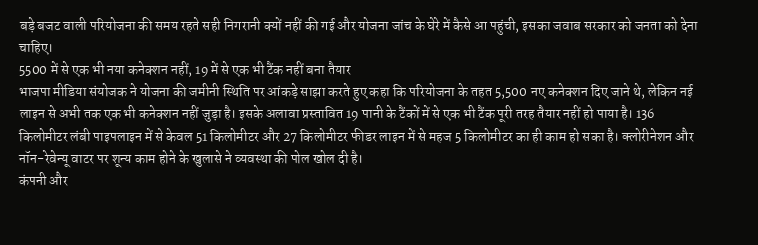बड़े बजट वाली परियोजना की समय रहते सही निगरानी क्यों नहीं की गई और योजना जांच के घेरे में कैसे आ पहुंची, इसका जवाब सरकार को जनता को देना चाहिए।
5500 में से एक भी नया कनेक्शन नहीं, 19 में से एक भी टैंक नहीं बना तैयार
भाजपा मीडिया संयोजक ने योजना की जमीनी स्थिति पर आंकड़े साझा करते हुए कहा कि परियोजना के तहत 5,500 नए कनेक्शन दिए जाने थे, लेकिन नई लाइन से अभी तक एक भी कनेक्शन नहीं जुड़ा है। इसके अलावा प्रस्तावित 19 पानी के टैंकों में से एक भी टैंक पूरी तरह तैयार नहीं हो पाया है। 136 किलोमीटर लंबी पाइपलाइन में से केवल 51 किलोमीटर और 27 किलोमीटर फीडर लाइन में से महज 5 किलोमीटर का ही काम हो सका है। क्लोरीनेशन और नॉन-रेवेन्यू वाटर पर शून्य काम होने के खुलासे ने व्यवस्था की पोल खोल दी है।
कंपनी और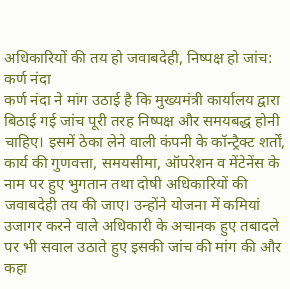अधिकारियों की तय हो जवाबदेही, निष्पक्ष हो जांच: कर्ण नंदा
कर्ण नंदा ने मांग उठाई है कि मुख्यमंत्री कार्यालय द्वारा बिठाई गई जांच पूरी तरह निष्पक्ष और समयबद्ध होनी चाहिए। इसमें ठेका लेने वाली कंपनी के कॉन्ट्रैक्ट शर्तों, कार्य की गुणवत्ता, समयसीमा, ऑपरेशन व मेंटेनेंस के नाम पर हुए भुगतान तथा दोषी अधिकारियों की जवाबदेही तय की जाए। उन्होंने योजना में कमियां उजागर करने वाले अधिकारी के अचानक हुए तबादले पर भी सवाल उठाते हुए इसकी जांच की मांग की और कहा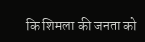कि शिमला की जनता को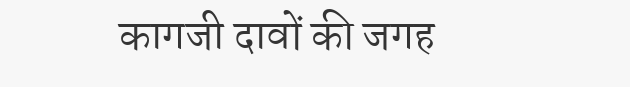कागजी दावों की जगह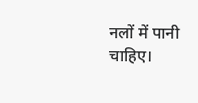नलों में पानी चाहिए।